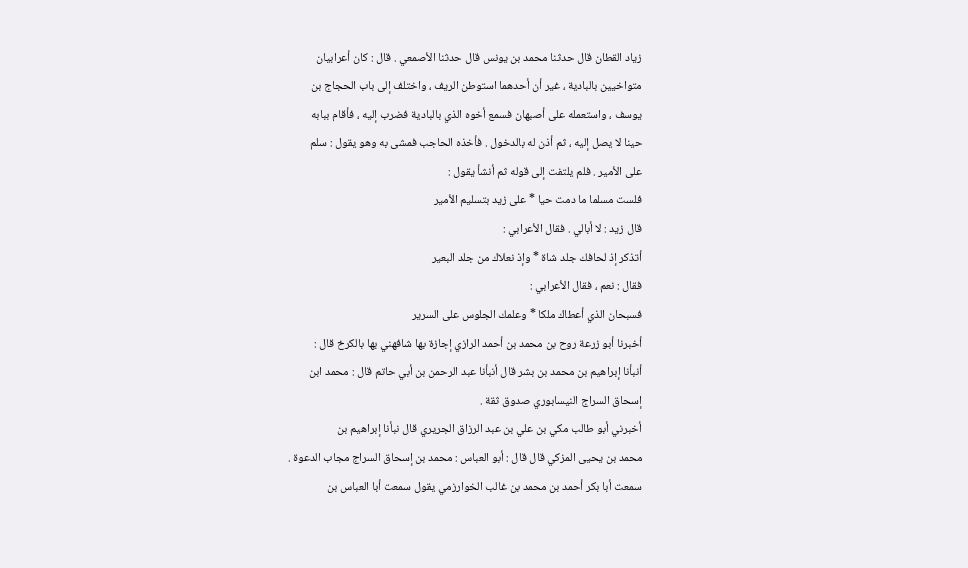زياد القطان قال حدثنا محمد بن يونس قال حدثنا الأصمعي . قال : كان أعرابيان
متواخيين بالبادية ، غير أن أحدهما استوطن الريف ، واختلف إلى باب الحجاج بن
يوسف ، واستعمله على أصبهان فسمع أخوه الذي بالبادية فضرب إليه ، فأقام ببابه
حينا لا يصل إليه ، ثم أذن له بالدخول . فأخذه الحاجب فمشى به وهو يقول : سلم
على الأمير . فلم يلتفت إلى قوله ثم أنشأ يقول :
فلست مسلما ما دمت حيا * على زيد بتسليم الأمير
قال زيد : لا أبالي . فقال الأعرابي :
أتذكر إذ لحافك جلد شاة * وإذ نعلاك من جلد البعير
فقال : نعم ، فقال الأعرابي :
فسبحان الذي أعطاك ملكا * وعلمك الجلوس على السرير
أخبرنا أبو زرعة روح بن محمد بن أحمد الرازي إجازة بها شافهني بها بالكرخ قال :
أنبأنا إبراهيم بن محمد بن بشر قال أنبأنا عبد الرحمن بن أبي حاتم قال : محمد ابن
إسحاق السراج النيسابوري صدوق ثقة .
أخبرني أبو طالب مكي بن علي بن عبد الرزاق الجريري قال نبأنا إبراهيم بن
محمد بن يحيى المزكي قال قال : أبو العباس : محمد بن إسحاق السراج مجاب الدعوة .
سمعت أبا بكر أحمد بن محمد بن غالب الخوارزمي يقول سمعت أبا العباس بن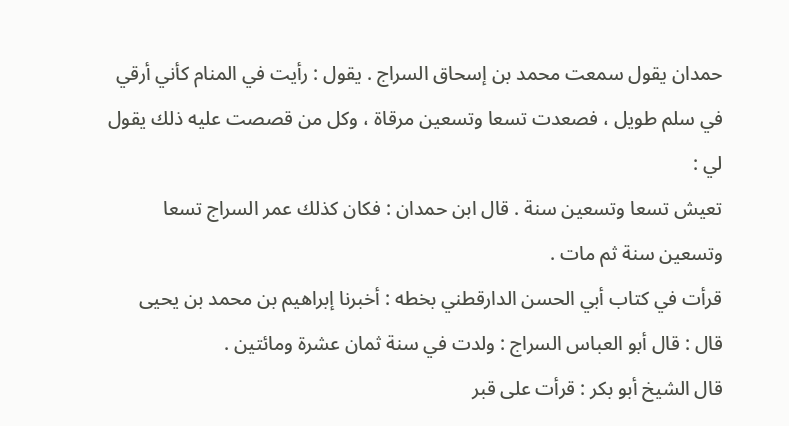حمدان يقول سمعت محمد بن إسحاق السراج . يقول : رأيت في المنام كأني أرقي
في سلم طويل ، فصعدت تسعا وتسعين مرقاة ، وكل من قصصت عليه ذلك يقول لي :
تعيش تسعا وتسعين سنة . قال ابن حمدان : فكان كذلك عمر السراج تسعا
وتسعين سنة ثم مات .
قرأت في كتاب أبي الحسن الدارقطني بخطه : أخبرنا إبراهيم بن محمد بن يحيى
قال : قال أبو العباس السراج : ولدت في سنة ثمان عشرة ومائتين .
قال الشيخ أبو بكر : قرأت على قبر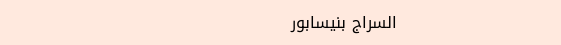السراج بنيسابور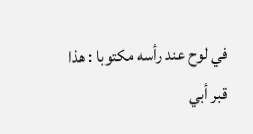في لوح عند رأسه مكتوبا : هذا
قبر أبي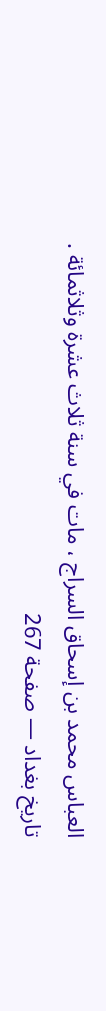العباس محمد بن إسحاق السراج ، مات في سنة ثلاث عشرة وثلاثمائة .
تاريخ بغداد — صفحة 267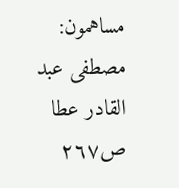مساهمون: مصطفى عبد القادر عطا
ص٢٦٧